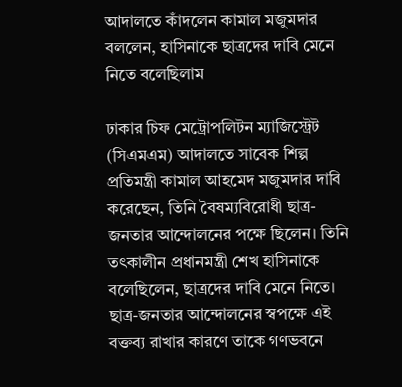আদালতে কাঁদলেন কামাল মজুমদার বললেন, হাসিনাকে ছাত্রদের দাবি মেনে নিতে বলেছিলাম

ঢাকার চিফ মেট্রোপলিটন ম্যাজিস্ট্রেট (সিএমএম) আদালতে সাবেক শিল্প প্রতিমন্ত্রী কামাল আহমেদ মজুমদার দাবি করেছেন, তিনি বৈষম্যবিরোধী ছাত্র-জনতার আন্দোলনের পক্ষে ছিলেন। তিনি তৎকালীন প্রধানমন্ত্রী শেখ হাসিনাকে বলেছিলেন, ছাত্রদের দাবি মেনে নিতে। ছাত্র-জনতার আন্দোলনের স্বপক্ষে এই বক্তব্য রাখার কারণে তাকে গণভবনে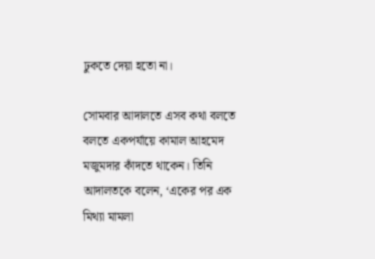ঢুকতে দেয়া হতো না।

সোমবার আদালতে এসব কথা বলতে বলতে একপর্যায়ে কামাল আহমেদ মজুমদার কাঁদতে থাকেন। তিনি আদালতকে বলেন, ‘একের পর এক মিথ্যা মামলা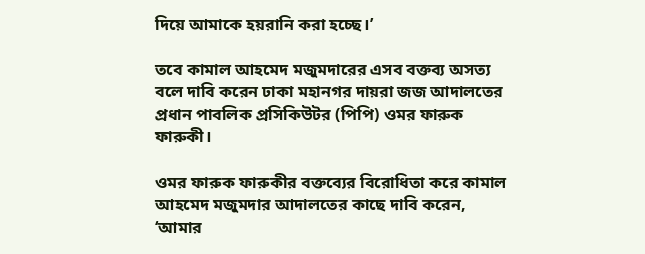দিয়ে আমাকে হয়রানি করা হচ্ছে।’

তবে কামাল আহমেদ মজুমদারের এসব বক্তব্য অসত্য বলে দাবি করেন ঢাকা মহানগর দায়রা জজ আদালতের প্রধান পাবলিক প্রসিকিউটর (পিপি) ওমর ফারুক ফারুকী।

ওমর ফারুক ফারুকীর বক্তব্যের বিরোধিতা করে কামাল আহমেদ মজুমদার আদালতের কাছে দাবি করেন, ‘আমার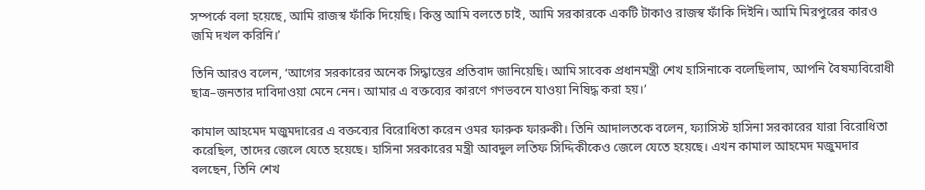সম্পর্কে বলা হয়েছে, আমি রাজস্ব ফাঁকি দিয়েছি। কিন্তু আমি বলতে চাই, আমি সরকারকে একটি টাকাও রাজস্ব ফাঁকি দিইনি। আমি মিরপুরের কারও জমি দখল করিনি।’

তিনি আরও বলেন, ‘আগের সরকারের অনেক সিদ্ধান্তের প্রতিবাদ জানিয়েছি। আমি সাবেক প্রধানমন্ত্রী শেখ হাসিনাকে বলেছিলাম, আপনি বৈষম্যবিরোধী ছাত্র–জনতার দাবিদাওয়া মেনে নেন। আমার এ বক্তব্যের কারণে গণভবনে যাওয়া নিষিদ্ধ করা হয়।’

কামাল আহমেদ মজুমদারের এ বক্তব্যের বিরোধিতা করেন ওমর ফারুক ফারুকী। তিনি আদালতকে বলেন, ফ্যাসিস্ট হাসিনা সরকারের যারা বিরোধিতা করেছিল, তাদের জেলে যেতে হয়েছে। হাসিনা সরকারের মন্ত্রী আবদুল লতিফ সিদ্দিকীকেও জেলে যেতে হয়েছে। এখন কামাল আহমেদ মজুমদার বলছেন, তিনি শেখ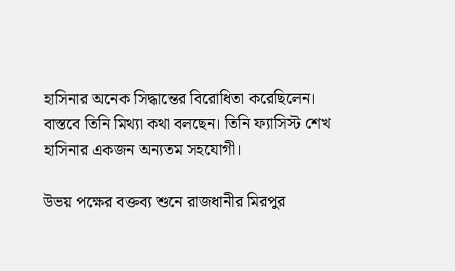হাসিনার অনেক সিদ্ধান্তের বিরোধিতা করেছিলেন। বাস্তবে তিনি মিথ্যা কথা বলছেন। তিনি ফ্যাসিস্ট শেখ হাসিনার একজন অন্যতম সহযোগী।

উভয় পক্ষের বক্তব্য শুনে রাজধানীর মিরপুর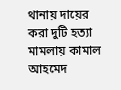থানায় দায়ের করা দুটি হত্যা মামলায় কামাল আহমেদ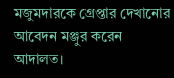মজুমদারকে গ্রেপ্তার দেখানোর আবেদন মঞ্জুর করেন আদালত।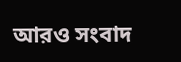আরও সংবাদ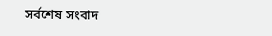সর্বশেষ সংবাদ